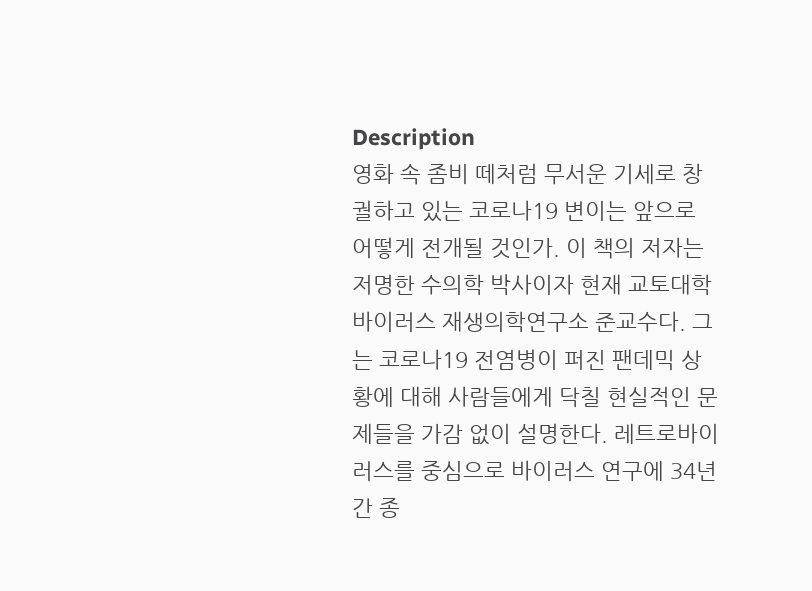Description
영화 속 좀비 떼처럼 무서운 기세로 창궐하고 있는 코로나19 변이는 앞으로 어떻게 전개될 것인가. 이 책의 저자는 저명한 수의학 박사이자 현재 교토대학 바이러스 재생의학연구소 준교수다. 그는 코로나19 전염병이 퍼진 팬데믹 상황에 대해 사람들에게 닥칠 현실적인 문제들을 가감 없이 설명한다. 레트로바이러스를 중심으로 바이러스 연구에 34년간 종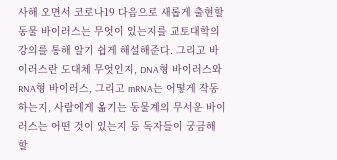사해 오면서 코로나19 다음으로 새롭게 출현할 동물 바이러스는 무엇이 있는지를 교토대학의 강의를 통해 알기 쉽게 해설해준다. 그리고 바이러스란 도대체 무엇인지, DNA형 바이러스와 RNA형 바이러스, 그리고 mRNA는 어떻게 작동하는지, 사람에게 옮기는 동물계의 무서운 바이러스는 어떤 것이 있는지 등 독자들이 궁금해 할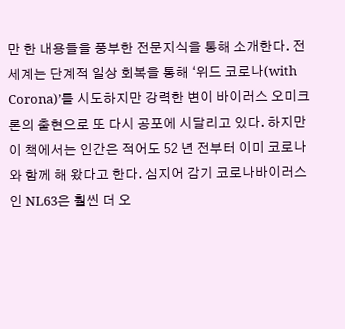만 한 내용들을 풍부한 전문지식을 통해 소개한다. 전 세계는 단계적 일상 회복을 통해 ‘위드 코로나(with Corona)’를 시도하지만 강력한 변이 바이러스 오미크론의 출현으로 또 다시 공포에 시달리고 있다. 하지만 이 책에서는 인간은 적어도 52 년 전부터 이미 코로나와 함께 해 왔다고 한다. 심지어 감기 코로나바이러스인 NL63은 훨씬 더 오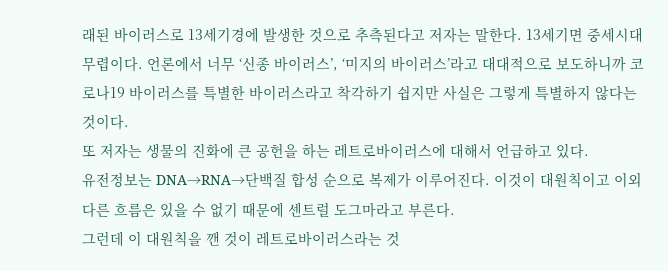래된 바이러스로 13세기경에 발생한 것으로 추측된다고 저자는 말한다. 13세기면 중세시대 무렵이다. 언론에서 너무 ‘신종 바이러스’, ‘미지의 바이러스’라고 대대적으로 보도하니까 코로나19 바이러스를 특별한 바이러스라고 착각하기 쉽지만 사실은 그렇게 특별하지 않다는 것이다.
또 저자는 생물의 진화에 큰 공헌을 하는 레트로바이러스에 대해서 언급하고 있다.
유전정보는 DNA→RNA→단백질 합성 순으로 복제가 이루어진다. 이것이 대원칙이고 이외 다른 흐름은 있을 수 없기 때문에 센트럴 도그마라고 부른다.
그런데 이 대원칙을 깬 것이 레트로바이러스라는 것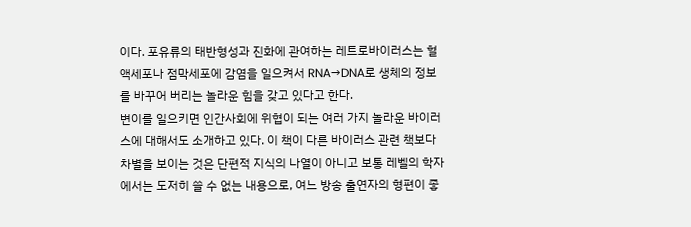이다. 포유류의 태반형성과 진화에 관여하는 레트로바이러스는 혈액세포나 점막세포에 감염을 일으켜서 RNA→DNA로 생체의 정보를 바꾸어 버리는 놀라운 힘을 갖고 있다고 한다.
변이를 일으키면 인간사회에 위협이 되는 여러 가지 놀라운 바이러스에 대해서도 소개하고 있다. 이 책이 다른 바이러스 관련 책보다 차별을 보이는 것은 단편적 지식의 나열이 아니고 보통 레벨의 학자에서는 도저히 쓸 수 없는 내용으로, 여느 방송 출연자의 형편이 좋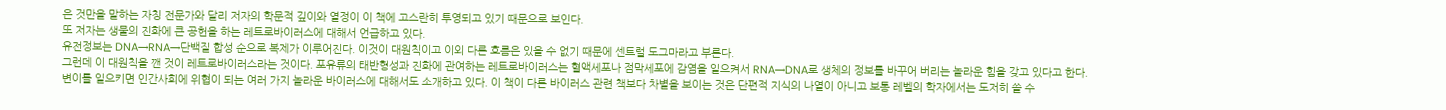은 것만을 말하는 자칭 전문가와 달리 저자의 학문적 깊이와 열정이 이 책에 고스란히 투영되고 있기 때문으로 보인다.
또 저자는 생물의 진화에 큰 공헌을 하는 레트로바이러스에 대해서 언급하고 있다.
유전정보는 DNA→RNA→단백질 합성 순으로 복제가 이루어진다. 이것이 대원칙이고 이외 다른 흐름은 있을 수 없기 때문에 센트럴 도그마라고 부른다.
그런데 이 대원칙을 깬 것이 레트로바이러스라는 것이다. 포유류의 태반형성과 진화에 관여하는 레트로바이러스는 혈액세포나 점막세포에 감염을 일으켜서 RNA→DNA로 생체의 정보를 바꾸어 버리는 놀라운 힘을 갖고 있다고 한다.
변이를 일으키면 인간사회에 위협이 되는 여러 가지 놀라운 바이러스에 대해서도 소개하고 있다. 이 책이 다른 바이러스 관련 책보다 차별을 보이는 것은 단편적 지식의 나열이 아니고 보통 레벨의 학자에서는 도저히 쓸 수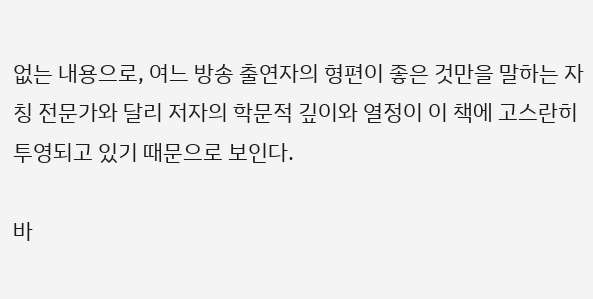없는 내용으로, 여느 방송 출연자의 형편이 좋은 것만을 말하는 자칭 전문가와 달리 저자의 학문적 깊이와 열정이 이 책에 고스란히 투영되고 있기 때문으로 보인다.

바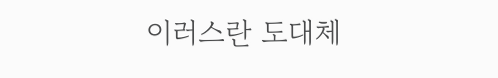이러스란 도대체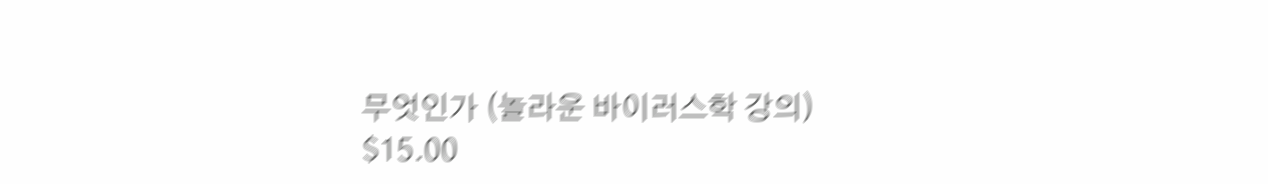무엇인가 (놀라운 바이러스학 강의)
$15.00